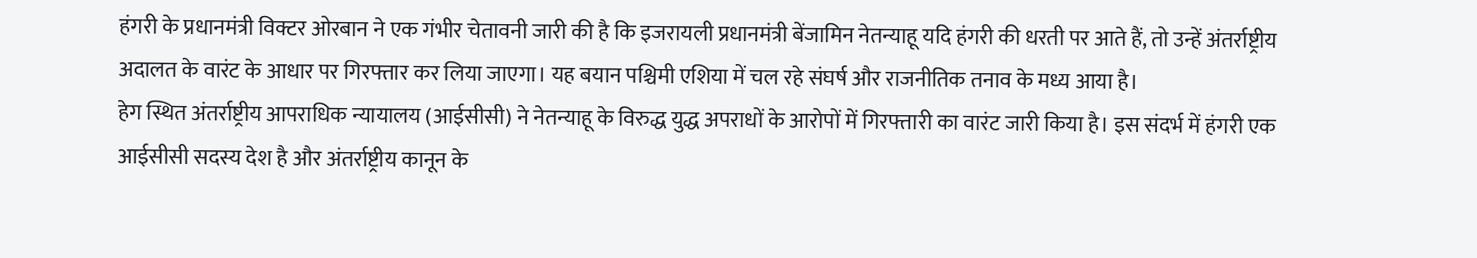हंगरी के प्रधानमंत्री विक्टर ओरबान ने एक गंभीर चेतावनी जारी की है कि इजरायली प्रधानमंत्री बेंजामिन नेतन्याहू यदि हंगरी की धरती पर आते हैं, तो उन्हें अंतर्राष्ट्रीय अदालत के वारंट के आधार पर गिरफ्तार कर लिया जाएगा। यह बयान पश्चिमी एशिया में चल रहे संघर्ष और राजनीतिक तनाव के मध्य आया है।
हेग स्थित अंतर्राष्ट्रीय आपराधिक न्यायालय (आईसीसी) ने नेतन्याहू के विरुद्ध युद्ध अपराधों के आरोपों में गिरफ्तारी का वारंट जारी किया है। इस संदर्भ में हंगरी एक आईसीसी सदस्य देश है और अंतर्राष्ट्रीय कानून के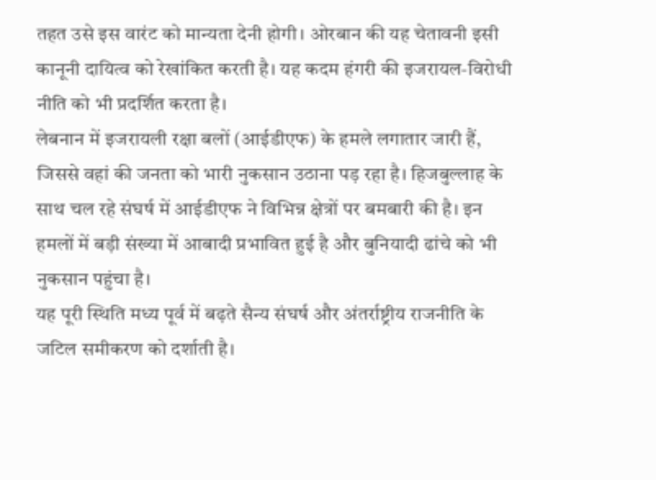तहत उसे इस वारंट को मान्यता देनी होगी। ओरबान की यह चेतावनी इसी कानूनी दायित्व को रेखांकित करती है। यह कदम हंगरी की इजरायल-विरोधी नीति को भी प्रदर्शित करता है।
लेबनान में इजरायली रक्षा बलों (आईडीएफ) के हमले लगातार जारी हैं, जिससे वहां की जनता को भारी नुकसान उठाना पड़ रहा है। हिजबुल्लाह के साथ चल रहे संघर्ष में आईडीएफ ने विभिन्न क्षेत्रों पर बमबारी की है। इन हमलों में बड़ी संख्या में आबादी प्रभावित हुई है और बुनियादी ढांचे को भी नुकसान पहुंचा है।
यह पूरी स्थिति मध्य पूर्व में बढ़ते सैन्य संघर्ष और अंतर्राष्ट्रीय राजनीति के जटिल समीकरण को दर्शाती है।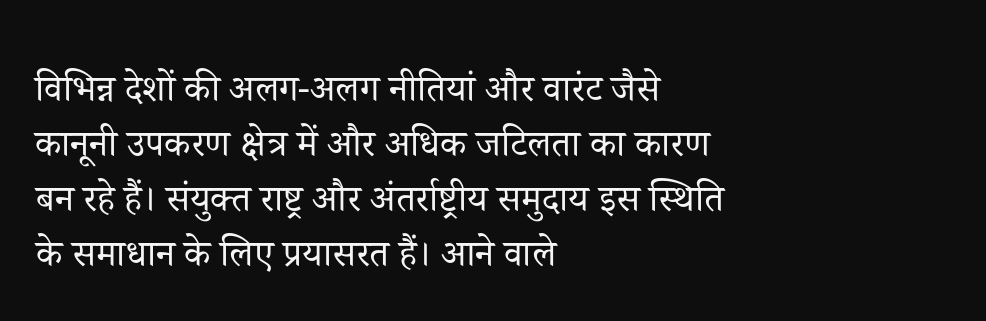विभिन्न देशों की अलग-अलग नीतियां और वारंट जैसे कानूनी उपकरण क्षेत्र में और अधिक जटिलता का कारण बन रहे हैं। संयुक्त राष्ट्र और अंतर्राष्ट्रीय समुदाय इस स्थिति के समाधान के लिए प्रयासरत हैं। आने वाले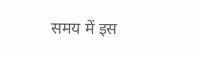समय में इस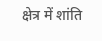क्षेत्र में शांति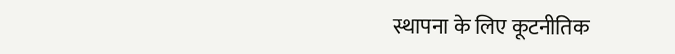स्थापना के लिए कूटनीतिक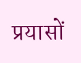प्रयासों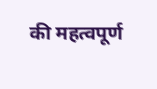की महत्वपूर्ण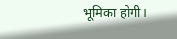भूमिका होगी।